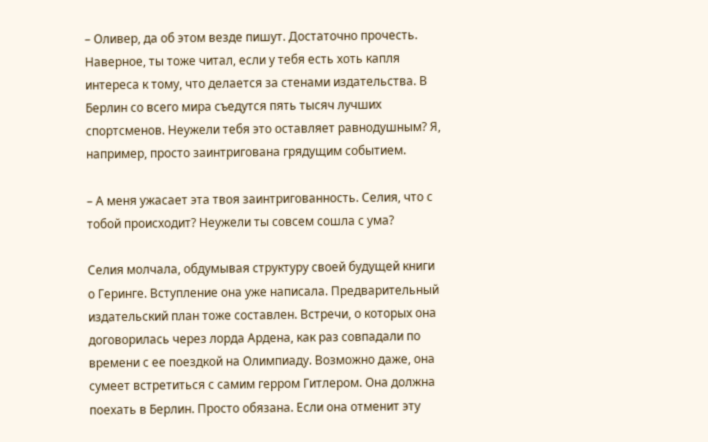– Оливер, да об этом везде пишут. Достаточно прочесть. Наверное, ты тоже читал, если у тебя есть хоть капля интереса к тому, что делается за стенами издательства. В Берлин со всего мира съедутся пять тысяч лучших спортсменов. Неужели тебя это оставляет равнодушным? Я, например, просто заинтригована грядущим событием.

– А меня ужасает эта твоя заинтригованность. Селия, что с тобой происходит? Неужели ты совсем сошла с ума?

Селия молчала, обдумывая структуру своей будущей книги о Геринге. Вступление она уже написала. Предварительный издательский план тоже составлен. Встречи, о которых она договорилась через лорда Ардена, как раз совпадали по времени с ее поездкой на Олимпиаду. Возможно даже, она сумеет встретиться с самим герром Гитлером. Она должна поехать в Берлин. Просто обязана. Если она отменит эту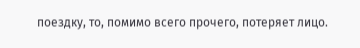поездку, то, помимо всего прочего, потеряет лицо.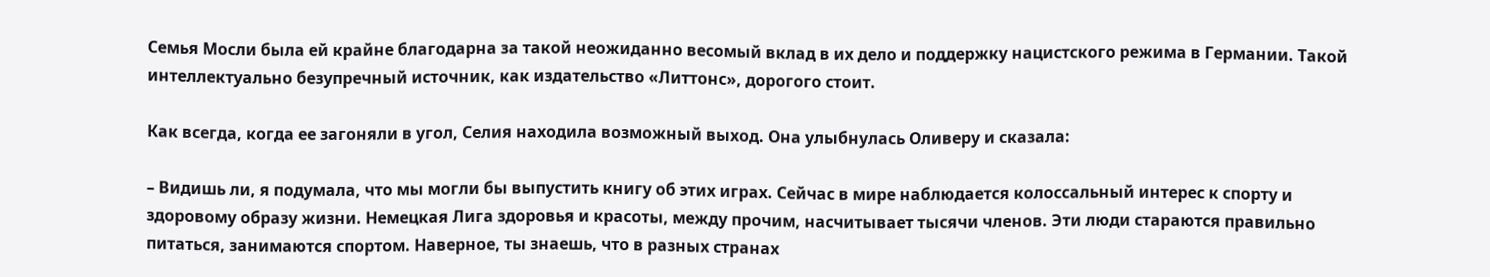Семья Мосли была ей крайне благодарна за такой неожиданно весомый вклад в их дело и поддержку нацистского режима в Германии. Такой интеллектуально безупречный источник, как издательство «Литтонс», дорогого стоит.

Как всегда, когда ее загоняли в угол, Селия находила возможный выход. Она улыбнулась Оливеру и сказала:

– Видишь ли, я подумала, что мы могли бы выпустить книгу об этих играх. Сейчас в мире наблюдается колоссальный интерес к спорту и здоровому образу жизни. Немецкая Лига здоровья и красоты, между прочим, насчитывает тысячи членов. Эти люди стараются правильно питаться, занимаются спортом. Наверное, ты знаешь, что в разных странах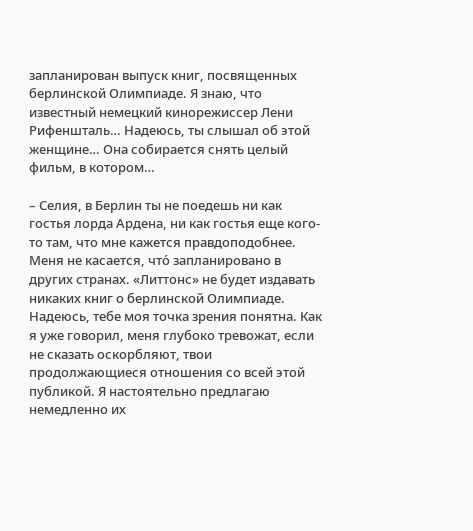запланирован выпуск книг, посвященных берлинской Олимпиаде. Я знаю, что известный немецкий кинорежиссер Лени Рифеншталь… Надеюсь, ты слышал об этой женщине… Она собирается снять целый фильм, в котором…

– Селия, в Берлин ты не поедешь ни как гостья лорда Ардена, ни как гостья еще кого-то там, что мне кажется правдоподобнее. Меня не касается, что́ запланировано в других странах. «Литтонс» не будет издавать никаких книг о берлинской Олимпиаде. Надеюсь, тебе моя точка зрения понятна. Как я уже говорил, меня глубоко тревожат, если не сказать оскорбляют, твои продолжающиеся отношения со всей этой публикой. Я настоятельно предлагаю немедленно их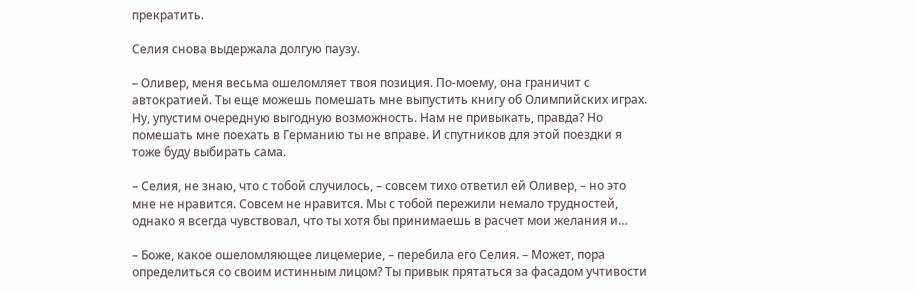прекратить.

Селия снова выдержала долгую паузу.

– Оливер, меня весьма ошеломляет твоя позиция. По-моему, она граничит с автократией. Ты еще можешь помешать мне выпустить книгу об Олимпийских играх. Ну, упустим очередную выгодную возможность. Нам не привыкать, правда? Но помешать мне поехать в Германию ты не вправе. И спутников для этой поездки я тоже буду выбирать сама.

– Селия, не знаю, что с тобой случилось, – совсем тихо ответил ей Оливер, – но это мне не нравится. Совсем не нравится. Мы с тобой пережили немало трудностей, однако я всегда чувствовал, что ты хотя бы принимаешь в расчет мои желания и…

– Боже, какое ошеломляющее лицемерие, – перебила его Селия. – Может, пора определиться со своим истинным лицом? Ты привык прятаться за фасадом учтивости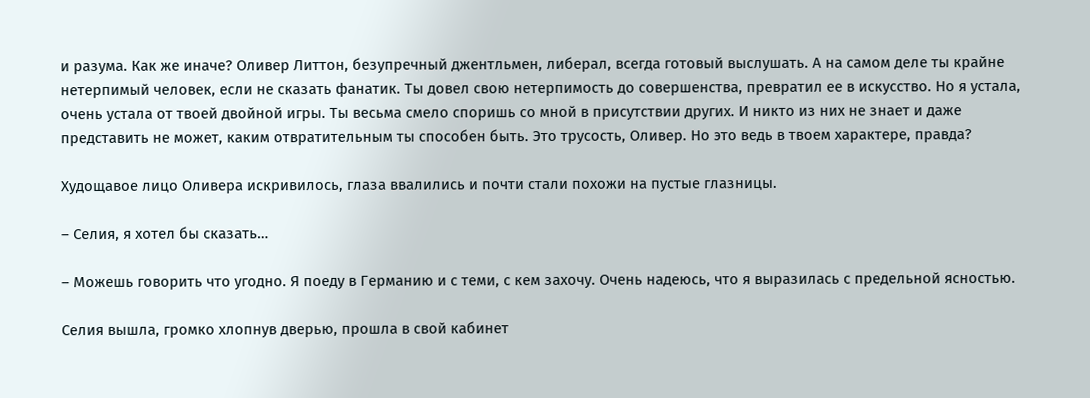и разума. Как же иначе? Оливер Литтон, безупречный джентльмен, либерал, всегда готовый выслушать. А на самом деле ты крайне нетерпимый человек, если не сказать фанатик. Ты довел свою нетерпимость до совершенства, превратил ее в искусство. Но я устала, очень устала от твоей двойной игры. Ты весьма смело споришь со мной в присутствии других. И никто из них не знает и даже представить не может, каким отвратительным ты способен быть. Это трусость, Оливер. Но это ведь в твоем характере, правда?

Худощавое лицо Оливера искривилось, глаза ввалились и почти стали похожи на пустые глазницы.

– Селия, я хотел бы сказать…

– Можешь говорить что угодно. Я поеду в Германию и с теми, с кем захочу. Очень надеюсь, что я выразилась с предельной ясностью.

Селия вышла, громко хлопнув дверью, прошла в свой кабинет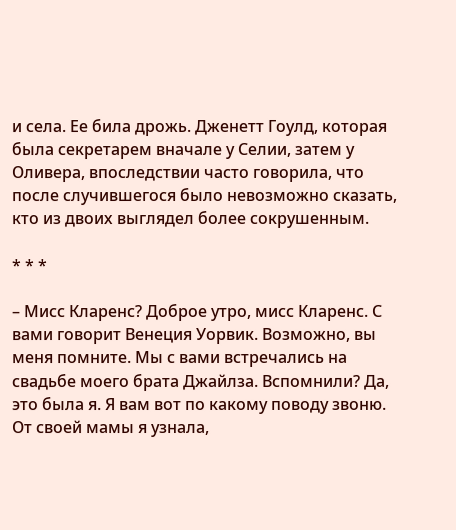и села. Ее била дрожь. Дженетт Гоулд, которая была секретарем вначале у Селии, затем у Оливера, впоследствии часто говорила, что после случившегося было невозможно сказать, кто из двоих выглядел более сокрушенным.

* * *

– Мисс Кларенс? Доброе утро, мисс Кларенс. С вами говорит Венеция Уорвик. Возможно, вы меня помните. Мы с вами встречались на свадьбе моего брата Джайлза. Вспомнили? Да, это была я. Я вам вот по какому поводу звоню. От своей мамы я узнала,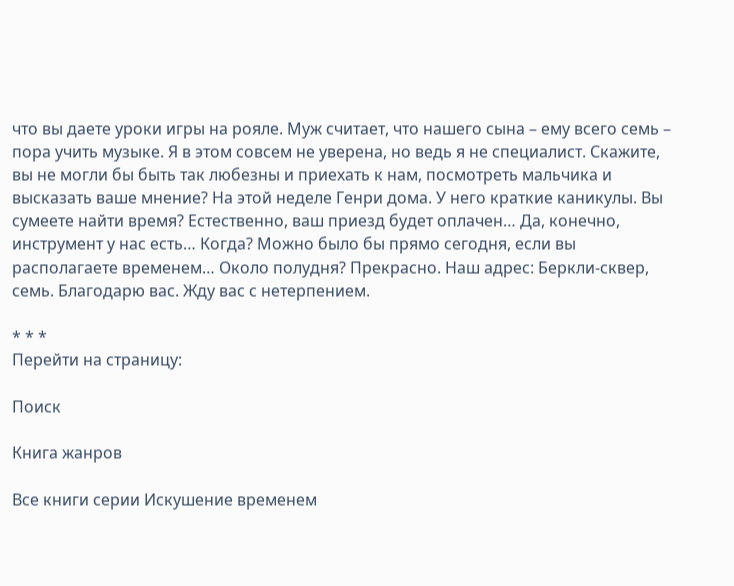что вы даете уроки игры на рояле. Муж считает, что нашего сына – ему всего семь – пора учить музыке. Я в этом совсем не уверена, но ведь я не специалист. Скажите, вы не могли бы быть так любезны и приехать к нам, посмотреть мальчика и высказать ваше мнение? На этой неделе Генри дома. У него краткие каникулы. Вы сумеете найти время? Естественно, ваш приезд будет оплачен… Да, конечно, инструмент у нас есть… Когда? Можно было бы прямо сегодня, если вы располагаете временем… Около полудня? Прекрасно. Наш адрес: Беркли-сквер, семь. Благодарю вас. Жду вас с нетерпением.

* * *
Перейти на страницу:

Поиск

Книга жанров

Все книги серии Искушение временем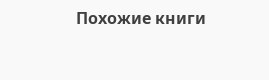Похожие книги